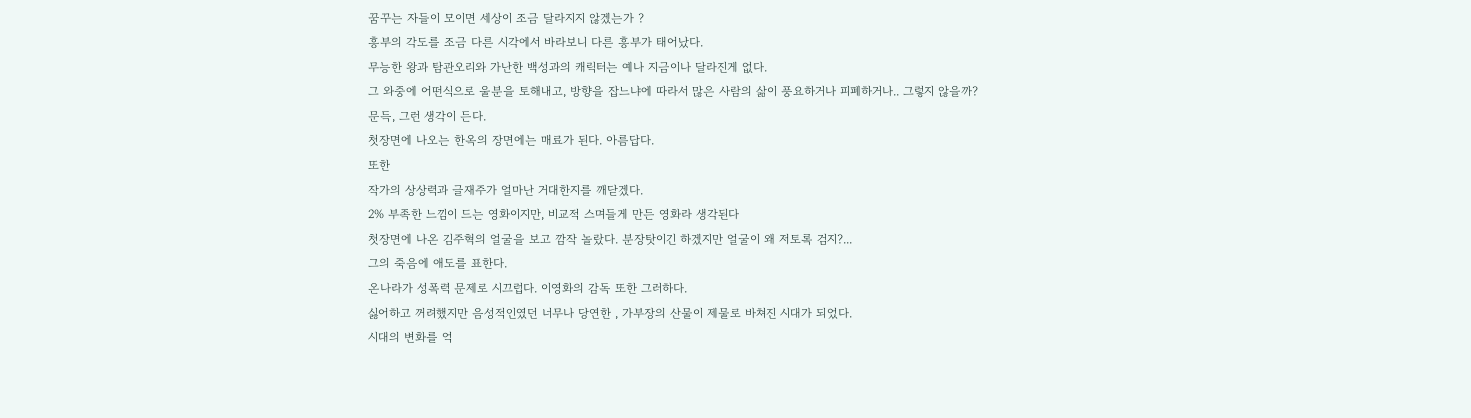꿈꾸는 자들이 모이면 세상이 조금 달라지지 않겠는가 ?
흥부의 각도를 조금 다른 시각에서 바라보니 다른 흥부가 태어났다.
무능한 왕과 탐관오리와 가난한 백성과의 캐릭터는 예나 지금이나 달라진게 없다.
그 와중에 어떤식으로 울분을 토해내고, 방향을 잡느냐에 따라서 많은 사람의 삶이 풍요하거나 피폐하거나.. 그렇지 않을까?
문득, 그런 생각이 든다.
첫장면에 나오는 한옥의 장면에는 매료가 된다. 아름답다.
또한
작가의 상상력과 글재주가 얼마난 거대한지를 깨닫겠다.
2% 부족한 느낌이 드는 영화이지만, 비교적 스며들게 만든 영화라 생각된다
첫장면에 나온 김주혁의 얼굴을 보고 깜작 놀랐다. 분장탓이긴 하겠지만 얼굴이 왜 저토록 검지?...
그의 죽음에 애도를 표한다.
온나라가 성폭력 문제로 시끄럽다. 이영화의 감독 또한 그러하다.
싫어하고 꺼려했지만 음성적인였던 너무나 당연한 , 가부장의 산물이 제물로 바쳐진 시대가 되었다.
시대의 변화를 억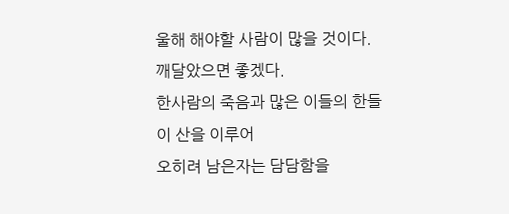울해 해야할 사람이 많을 것이다. 깨달았으면 좋겠다.
한사람의 죽음과 많은 이들의 한들이 산을 이루어
오히려 남은자는 담담함을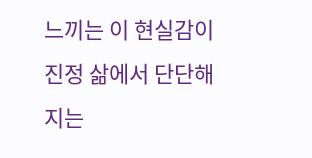느끼는 이 현실감이 진정 삶에서 단단해지는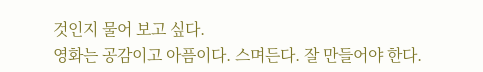것인지 물어 보고 싶다.
영화는 공감이고 아픔이다. 스며든다. 잘 만들어야 한다.